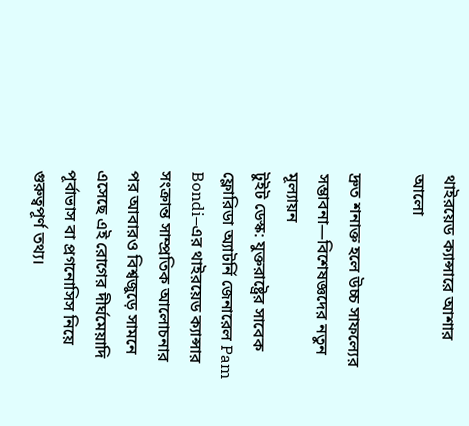থাইরয়েড ক্যান্সারে আশার আলো

দ্রুত শনাক্ত হলে উচ্চ সাফল্যের সম্ভাবনা—বিশেষজ্ঞদের নতুন মূল্যায়ন
টুইট ডেস্ক: যুক্তরাষ্ট্রের সাবেক ফ্লোরিডা অ্যাটর্নি জেনারেল Pam Bondi–এর থাইরয়েড ক্যান্সার সংক্রান্ত সাম্প্রতিক আলোচনার পর আবারও বিশ্বজুড়ে সামনে এসেছে এই রোগের দীর্ঘমেয়াদি পূর্বাভাস বা প্রগনোসিস নিয়ে গুরুত্বপূর্ণ তথ্য।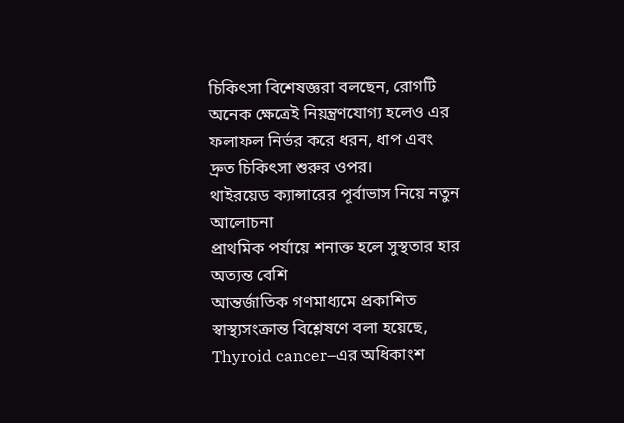চিকিৎসা বিশেষজ্ঞরা বলছেন, রোগটি অনেক ক্ষেত্রেই নিয়ন্ত্রণযোগ্য হলেও এর ফলাফল নির্ভর করে ধরন, ধাপ এবং দ্রুত চিকিৎসা শুরুর ওপর।
থাইরয়েড ক্যান্সারের পূর্বাভাস নিয়ে নতুন আলোচনা
প্রাথমিক পর্যায়ে শনাক্ত হলে সুস্থতার হার অত্যন্ত বেশি
আন্তর্জাতিক গণমাধ্যমে প্রকাশিত স্বাস্থ্যসংক্রান্ত বিশ্লেষণে বলা হয়েছে, Thyroid cancer–এর অধিকাংশ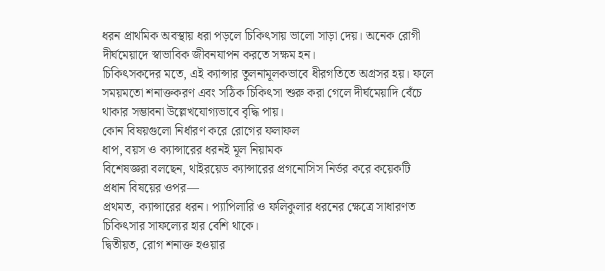ধরন প্রাথমিক অবস্থায় ধরা পড়লে চিকিৎসায় ভালো সাড়া দেয়। অনেক রোগী দীর্ঘমেয়াদে স্বাভাবিক জীবনযাপন করতে সক্ষম হন।
চিকিৎসকদের মতে, এই ক্যান্সার তুলনামূলকভাবে ধীরগতিতে অগ্রসর হয়। ফলে সময়মতো শনাক্তকরণ এবং সঠিক চিকিৎসা শুরু করা গেলে দীর্ঘমেয়াদি বেঁচে থাকার সম্ভাবনা উল্লেখযোগ্যভাবে বৃদ্ধি পায়।
কোন বিষয়গুলো নির্ধারণ করে রোগের ফলাফল
ধাপ, বয়স ও ক্যান্সারের ধরনই মূল নিয়ামক
বিশেষজ্ঞরা বলছেন, থাইরয়েড ক্যান্সারের প্রগনোসিস নির্ভর করে কয়েকটি প্রধান বিষয়ের ওপর—
প্রথমত, ক্যান্সারের ধরন। প্যাপিলারি ও ফলিকুলার ধরনের ক্ষেত্রে সাধারণত চিকিৎসার সাফল্যের হার বেশি থাকে।
দ্বিতীয়ত, রোগ শনাক্ত হওয়ার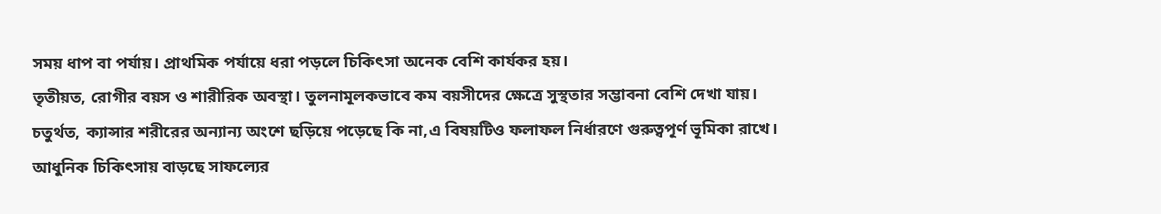সময় ধাপ বা পর্যায়। প্রাথমিক পর্যায়ে ধরা পড়লে চিকিৎসা অনেক বেশি কার্যকর হয়।
তৃতীয়ত, রোগীর বয়স ও শারীরিক অবস্থা। তুলনামূলকভাবে কম বয়সীদের ক্ষেত্রে সুস্থতার সম্ভাবনা বেশি দেখা যায়।
চতুর্থত, ক্যান্সার শরীরের অন্যান্য অংশে ছড়িয়ে পড়েছে কি না,এ বিষয়টিও ফলাফল নির্ধারণে গুরুত্বপূর্ণ ভূমিকা রাখে।
আধুনিক চিকিৎসায় বাড়ছে সাফল্যের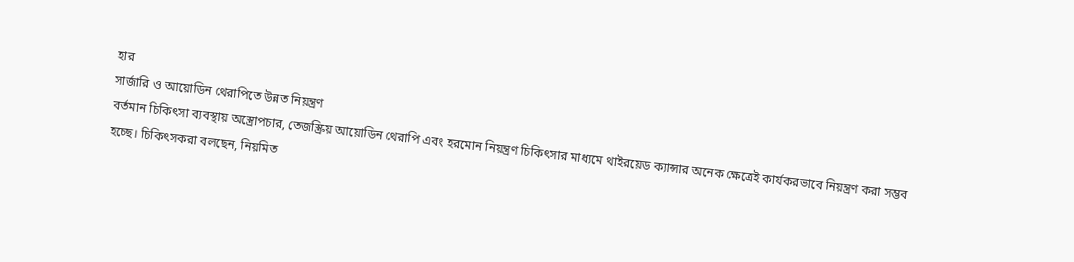হার
সার্জারি ও আয়োডিন থেরাপিতে উন্নত নিয়ন্ত্রণ
বর্তমান চিকিৎসা ব্যবস্থায় অস্ত্রোপচার, তেজস্ক্রিয় আয়োডিন থেরাপি এবং হরমোন নিয়ন্ত্রণ চিকিৎসার মাধ্যমে থাইরয়েড ক্যান্সার অনেক ক্ষেত্রেই কার্যকরভাবে নিয়ন্ত্রণ করা সম্ভব হচ্ছে। চিকিৎসকরা বলছেন, নিয়মিত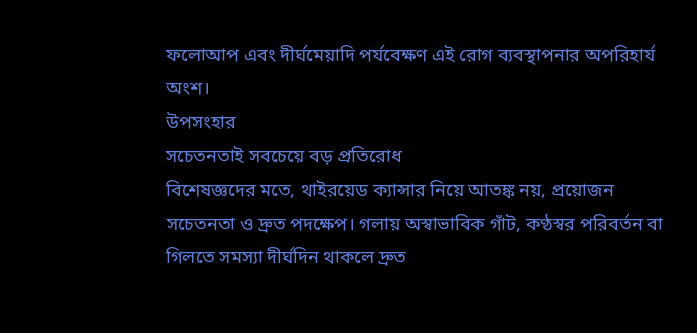ফলোআপ এবং দীর্ঘমেয়াদি পর্যবেক্ষণ এই রোগ ব্যবস্থাপনার অপরিহার্য অংশ।
উপসংহার
সচেতনতাই সবচেয়ে বড় প্রতিরোধ
বিশেষজ্ঞদের মতে, থাইরয়েড ক্যান্সার নিয়ে আতঙ্ক নয়, প্রয়োজন সচেতনতা ও দ্রুত পদক্ষেপ। গলায় অস্বাভাবিক গাঁট, কণ্ঠস্বর পরিবর্তন বা গিলতে সমস্যা দীর্ঘদিন থাকলে দ্রুত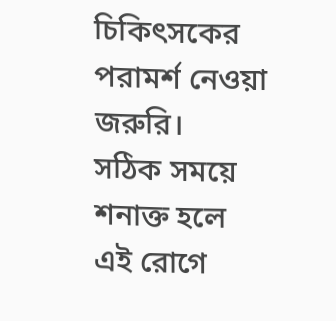চিকিৎসকের পরামর্শ নেওয়া জরুরি।
সঠিক সময়ে শনাক্ত হলে এই রোগে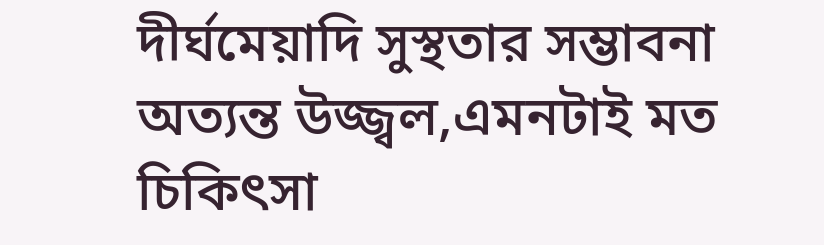দীর্ঘমেয়াদি সুস্থতার সম্ভাবনা অত্যন্ত উজ্জ্বল,এমনটাই মত চিকিৎসা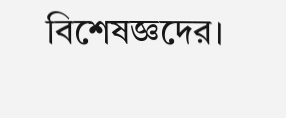বিশেষজ্ঞদের।